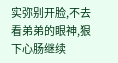实弥别开脸,不去看弟弟的眼神,狠下心肠继续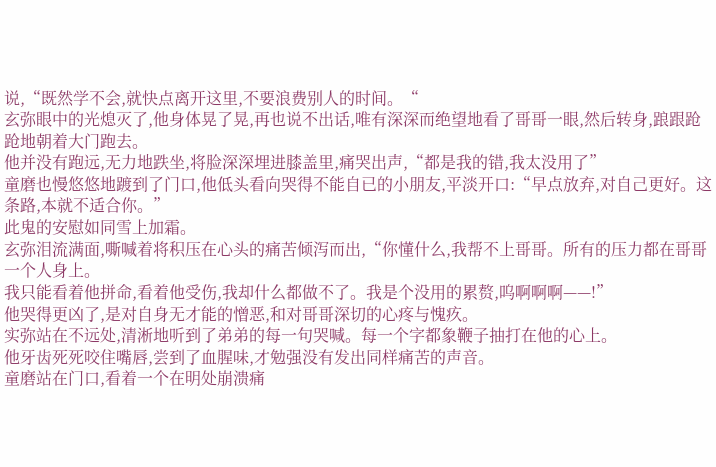说,“既然学不会,就快点离开这里,不要浪费别人的时间。“
玄弥眼中的光熄灭了,他身体晃了晃,再也说不出话,唯有深深而绝望地看了哥哥一眼,然后转身,踉跟跄跄地朝着大门跑去。
他并没有跑远,无力地跌坐,将脸深深埋进膝盖里,痛哭出声,“都是我的错,我太没用了”
童磨也慢悠悠地踱到了门口,他低头看向哭得不能自已的小朋友,平淡开口:“早点放弃,对自己更好。这条路,本就不适合你。”
此鬼的安慰如同雪上加霜。
玄弥泪流满面,嘶喊着将积压在心头的痛苦倾泻而出,“你懂什么,我帮不上哥哥。所有的压力都在哥哥一个人身上。
我只能看着他拼命,看着他受伤,我却什么都做不了。我是个没用的累赘,呜啊啊啊——!”
他哭得更凶了,是对自身无才能的憎恶,和对哥哥深切的心疼与愧疚。
实弥站在不远处,清淅地听到了弟弟的每一句哭喊。每一个字都象鞭子抽打在他的心上。
他牙齿死死咬住嘴唇,尝到了血腥味,才勉强没有发出同样痛苦的声音。
童磨站在门口,看着一个在明处崩溃痛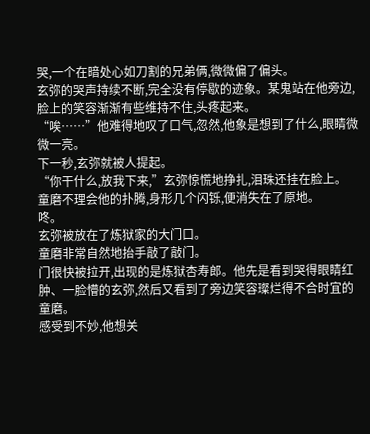哭,一个在暗处心如刀割的兄弟俩,微微偏了偏头。
玄弥的哭声持续不断,完全没有停歇的迹象。某鬼站在他旁边,脸上的笑容渐渐有些维持不住,头疼起来。
“唉……”他难得地叹了口气,忽然,他象是想到了什么,眼睛微微一亮。
下一秒,玄弥就被人提起。
“你干什么,放我下来,”玄弥惊慌地挣扎,泪珠还挂在脸上。
童磨不理会他的扑腾,身形几个闪铄,便消失在了原地。
咚。
玄弥被放在了炼狱家的大门口。
童磨非常自然地抬手敲了敲门。
门很快被拉开,出现的是炼狱杏寿郎。他先是看到哭得眼睛红肿、一脸懵的玄弥,然后又看到了旁边笑容璨烂得不合时宜的童磨。
感受到不妙,他想关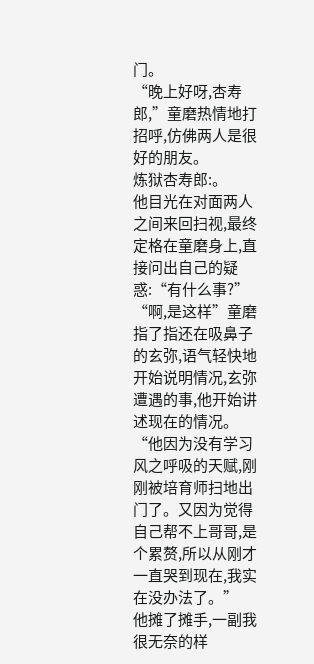门。
“晚上好呀,杏寿郎,”童磨热情地打招呼,仿佛两人是很好的朋友。
炼狱杏寿郎:。
他目光在对面两人之间来回扫视,最终定格在童磨身上,直接问出自己的疑惑:“有什么事?”
“啊,是这样”童磨指了指还在吸鼻子的玄弥,语气轻快地开始说明情况,玄弥遭遇的事,他开始讲述现在的情况。
“他因为没有学习风之呼吸的天赋,刚刚被培育师扫地出门了。又因为觉得自己帮不上哥哥,是个累赘,所以从刚才一直哭到现在,我实在没办法了。”
他摊了摊手,一副我很无奈的样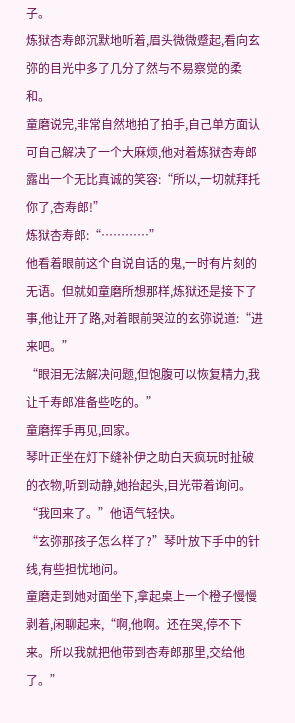子。
炼狱杏寿郎沉默地听着,眉头微微蹙起,看向玄弥的目光中多了几分了然与不易察觉的柔和。
童磨说完,非常自然地拍了拍手,自己单方面认可自己解决了一个大麻烦,他对着炼狱杏寿郎露出一个无比真诚的笑容:“所以,一切就拜托你了,杏寿郎!”
炼狱杏寿郎:“…………”
他看着眼前这个自说自话的鬼,一时有片刻的无语。但就如童磨所想那样,炼狱还是接下了事,他让开了路,对着眼前哭泣的玄弥说道:“进来吧。”
“眼泪无法解决问题,但饱腹可以恢复精力,我让千寿郎准备些吃的。”
童磨挥手再见,回家。
琴叶正坐在灯下缝补伊之助白天疯玩时扯破的衣物,听到动静,她抬起头,目光带着询问。
“我回来了。”他语气轻快。
“玄弥那孩子怎么样了?”琴叶放下手中的针线,有些担忧地问。
童磨走到她对面坐下,拿起桌上一个橙子慢慢剥着,闲聊起来,“啊,他啊。还在哭,停不下来。所以我就把他带到杏寿郎那里,交给他了。”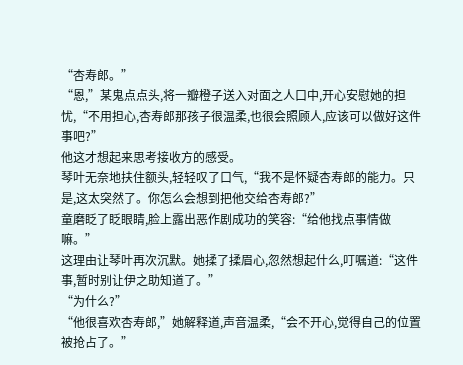“杏寿郎。”
“恩,”某鬼点点头,将一瓣橙子送入对面之人口中,开心安慰她的担忧,“不用担心,杏寿郎那孩子很温柔,也很会照顾人,应该可以做好这件事吧?”
他这才想起来思考接收方的感受。
琴叶无奈地扶住额头,轻轻叹了口气,“我不是怀疑杏寿郎的能力。只是,这太突然了。你怎么会想到把他交给杏寿郎?”
童磨眨了眨眼睛,脸上露出恶作剧成功的笑容:“给他找点事情做嘛。”
这理由让琴叶再次沉默。她揉了揉眉心,忽然想起什么,叮嘱道:“这件事,暂时别让伊之助知道了。”
“为什么?”
“他很喜欢杏寿郎,”她解释道,声音温柔,“会不开心,觉得自己的位置被抢占了。”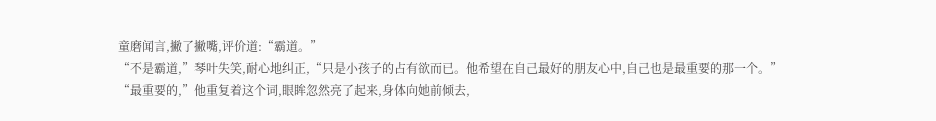童磨闻言,撇了撇嘴,评价道:“霸道。”
“不是霸道,”琴叶失笑,耐心地纠正,“只是小孩子的占有欲而已。他希望在自己最好的朋友心中,自己也是最重要的那一个。”
“最重要的,”他重复着这个词,眼眸忽然亮了起来,身体向她前倾去,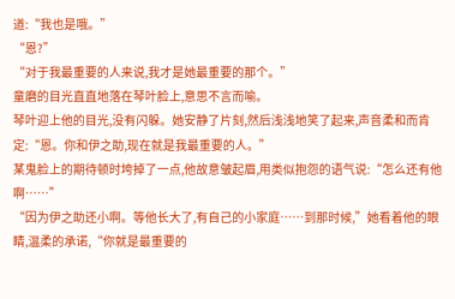道:“我也是哦。”
“恩?”
“对于我最重要的人来说,我才是她最重要的那个。”
童磨的目光直直地落在琴叶脸上,意思不言而喻。
琴叶迎上他的目光,没有闪躲。她安静了片刻,然后浅浅地笑了起来,声音柔和而肯定:“恩。你和伊之助,现在就是我最重要的人。”
某鬼脸上的期待顿时垮掉了一点,他故意皱起眉,用类似抱怨的语气说:“怎么还有他啊……”
“因为伊之助还小啊。等他长大了,有自己的小家庭……到那时候,”她看着他的眼睛,温柔的承诺,“你就是最重要的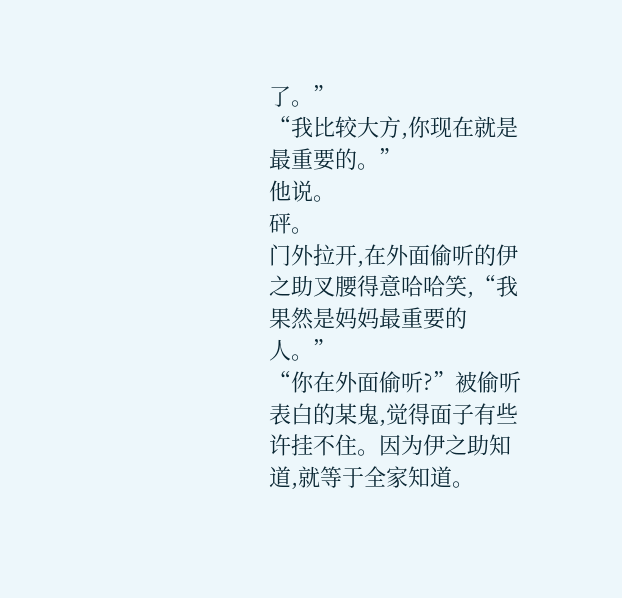了。”
“我比较大方,你现在就是最重要的。”
他说。
砰。
门外拉开,在外面偷听的伊之助叉腰得意哈哈笑,“我果然是妈妈最重要的人。”
“你在外面偷听?”被偷听表白的某鬼,觉得面子有些许挂不住。因为伊之助知道,就等于全家知道。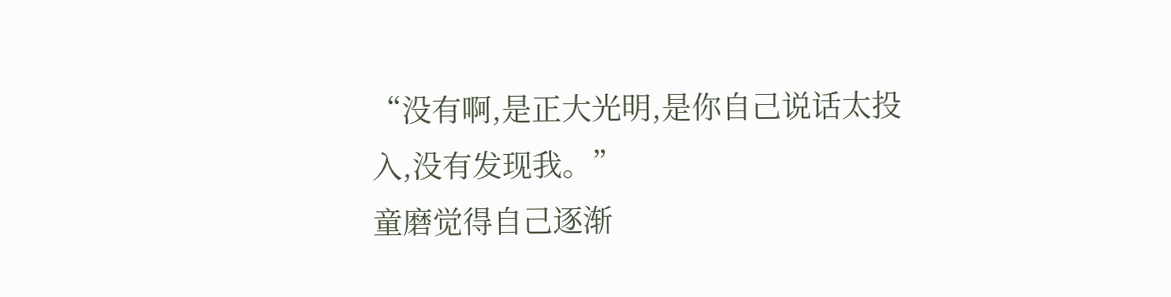“没有啊,是正大光明,是你自己说话太投入,没有发现我。”
童磨觉得自己逐渐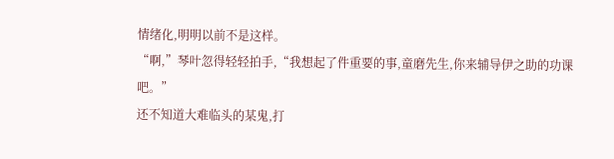情绪化,明明以前不是这样。
“啊,”琴叶忽得轻轻拍手,“我想起了件重要的事,童磨先生,你来辅导伊之助的功课吧。”
还不知道大难临头的某鬼,打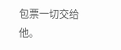包票一切交给他。